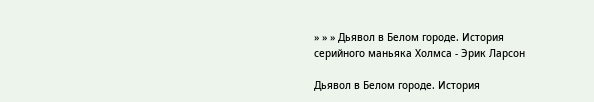» » » Дьявол в Белом городе. История серийного маньяка Холмса - Эрик Ларсон

Дьявол в Белом городе. История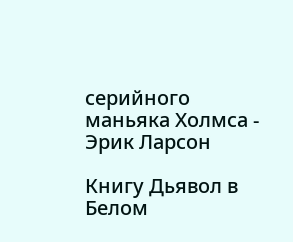серийного маньяка Холмса - Эрик Ларсон

Книгу Дьявол в Белом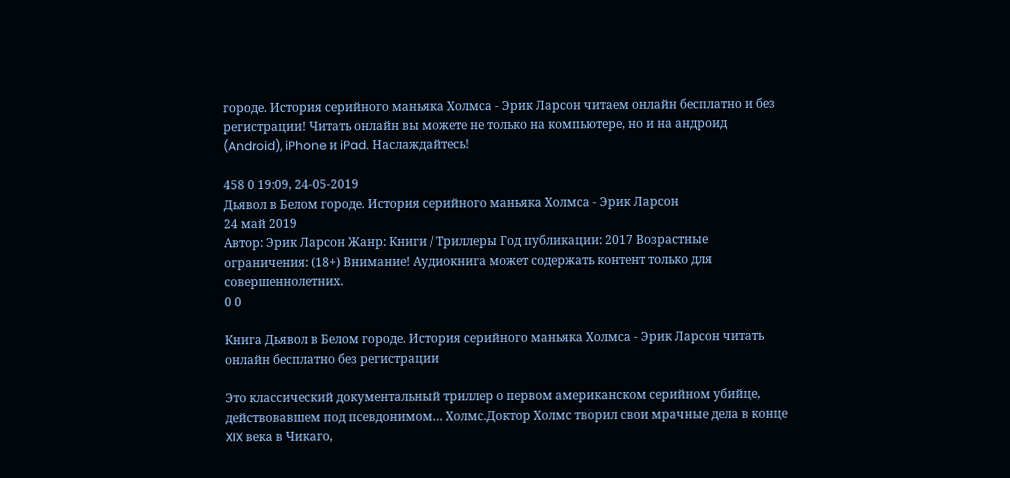городе. История серийного маньяка Холмса - Эрик Ларсон читаем онлайн бесплатно и без регистрации! Читать онлайн вы можете не только на компьютере, но и на андроид (Android), iPhone и iPad. Наслаждайтесь!

458 0 19:09, 24-05-2019
Дьявол в Белом городе. История серийного маньяка Холмса - Эрик Ларсон
24 май 2019
Автор: Эрик Ларсон Жанр: Книги / Триллеры Год публикации: 2017 Возрастные ограничения: (18+) Внимание! Аудиокнига может содержать контент только для совершеннолетних.
0 0

Книга Дьявол в Белом городе. История серийного маньяка Холмса - Эрик Ларсон читать онлайн бесплатно без регистрации

Это классический документальный триллер о первом американском серийном убийце, действовавшем под псевдонимом… Холмс.Доктор Холмс творил свои мрачные дела в конце XIX века в Чикаго,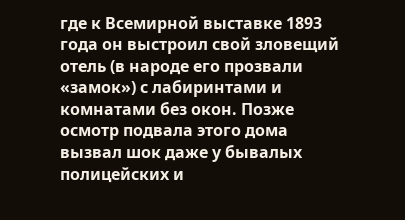где к Всемирной выставке 1893 года он выстроил свой зловещий отель (в народе его прозвали «замок») с лабиринтами и комнатами без окон. Позже осмотр подвала этого дома вызвал шок даже у бывалых полицейских и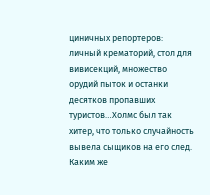циничных репортеров: личный крематорий, стол для вивисекций, множество орудий пыток и останки десятков пропавших туристов…Холмс был так хитер, что только случайность вывела сыщиков на его след. Каким же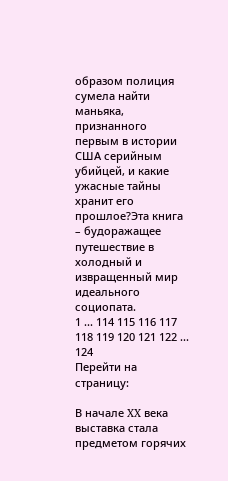образом полиция сумела найти маньяка, признанного первым в истории США серийным убийцей, и какие ужасные тайны хранит его прошлое?Эта книга – будоражащее путешествие в холодный и извращенный мир идеального социопата.
1 ... 114 115 116 117 118 119 120 121 122 ... 124
Перейти на страницу:

В начале XX века выставка стала предметом горячих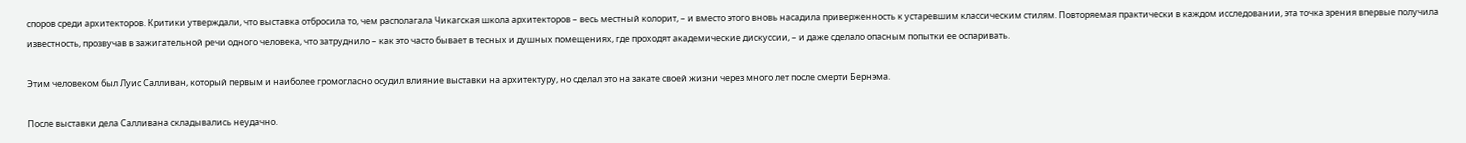споров среди архитекторов. Критики утверждали, что выставка отбросила то, чем располагала Чикагская школа архитекторов – весь местный колорит, – и вместо этого вновь насадила приверженность к устаревшим классическим стилям. Повторяемая практически в каждом исследовании, эта точка зрения впервые получила известность, прозвучав в зажигательной речи одного человека, что затруднило – как это часто бывает в тесных и душных помещениях, где проходят академические дискуссии, – и даже сделало опасным попытки ее оспаривать.

Этим человеком был Луис Салливан, который первым и наиболее громогласно осудил влияние выставки на архитектуру, но сделал это на закате своей жизни через много лет после смерти Бернэма.

После выставки дела Салливана складывались неудачно.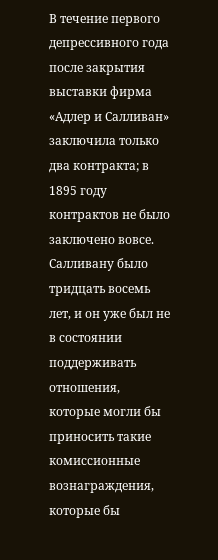В течение первого депрессивного года после закрытия выставки фирма «Адлер и Салливан» заключила только два контракта; в 1895 году контрактов не было заключено вовсе. Салливану было тридцать восемь лет, и он уже был не в состоянии поддерживать отношения, которые могли бы приносить такие комиссионные вознаграждения, которые бы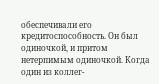обеспечивали его кредитоспособность. Он был одиночкой, и притом нетерпимым одиночкой. Когда один из коллег-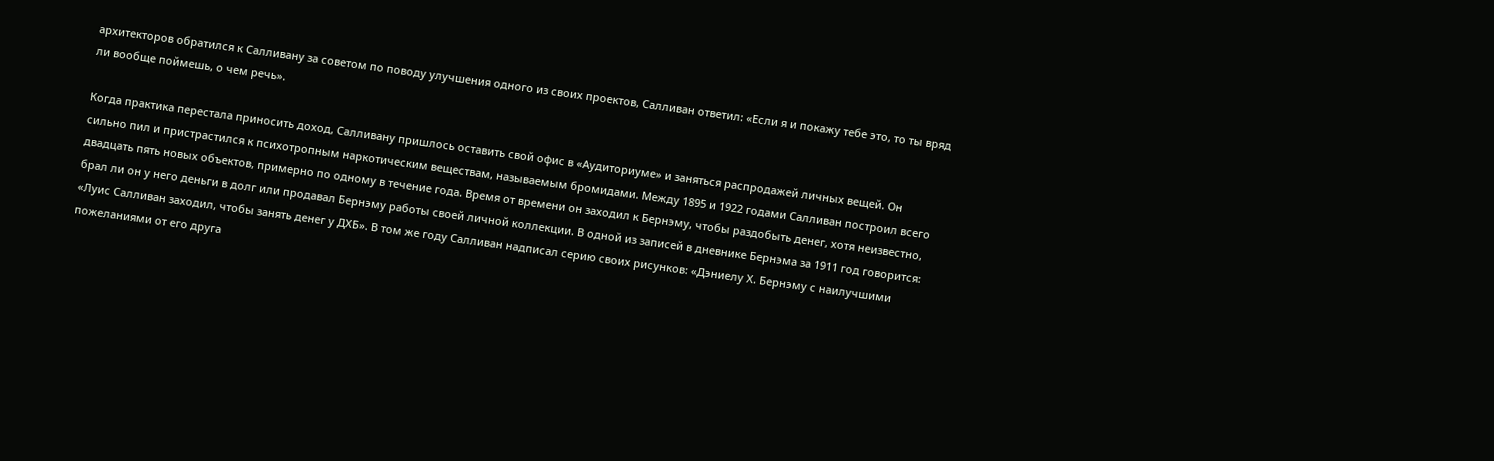архитекторов обратился к Салливану за советом по поводу улучшения одного из своих проектов, Салливан ответил: «Если я и покажу тебе это, то ты вряд ли вообще поймешь, о чем речь».

Когда практика перестала приносить доход, Салливану пришлось оставить свой офис в «Аудиториуме» и заняться распродажей личных вещей. Он сильно пил и пристрастился к психотропным наркотическим веществам, называемым бромидами. Между 1895 и 1922 годами Салливан построил всего двадцать пять новых объектов, примерно по одному в течение года. Время от времени он заходил к Бернэму, чтобы раздобыть денег, хотя неизвестно, брал ли он у него деньги в долг или продавал Бернэму работы своей личной коллекции. В одной из записей в дневнике Бернэма за 1911 год говорится: «Луис Салливан заходил, чтобы занять денег у ДХБ». В том же году Салливан надписал серию своих рисунков: «Дэниелу Х. Бернэму с наилучшими пожеланиями от его друга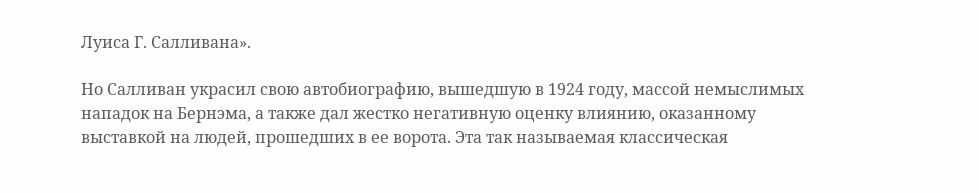Луиса Г. Салливана».

Но Салливан украсил свою автобиографию, вышедшую в 1924 году, массой немыслимых нападок на Бернэма, а также дал жестко негативную оценку влиянию, оказанному выставкой на людей, прошедших в ее ворота. Эта так называемая классическая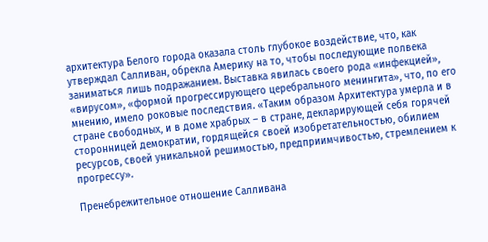архитектура Белого города оказала столь глубокое воздействие, что, как утверждал Салливан, обрекла Америку на то, чтобы последующие полвека заниматься лишь подражанием. Выставка явилась своего рода «инфекцией», «вирусом», «формой прогрессирующего церебрального менингита», что, по его мнению, имело роковые последствия. «Таким образом Архитектура умерла и в стране свободных, и в доме храбрых – в стране, декларирующей себя горячей сторонницей демократии, гордящейся своей изобретательностью, обилием ресурсов, своей уникальной решимостью, предприимчивостью, стремлением к прогрессу».

Пренебрежительное отношение Салливана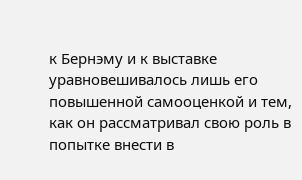к Бернэму и к выставке уравновешивалось лишь его повышенной самооценкой и тем, как он рассматривал свою роль в попытке внести в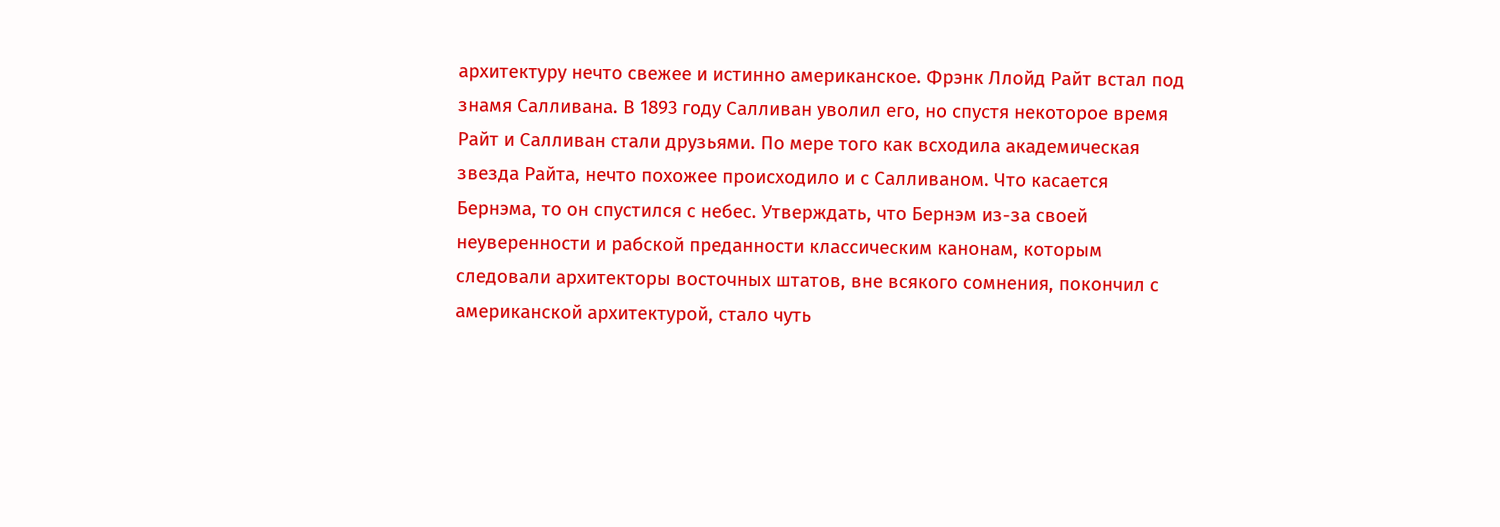архитектуру нечто свежее и истинно американское. Фрэнк Ллойд Райт встал под знамя Салливана. В 1893 году Салливан уволил его, но спустя некоторое время Райт и Салливан стали друзьями. По мере того как всходила академическая звезда Райта, нечто похожее происходило и с Салливаном. Что касается Бернэма, то он спустился с небес. Утверждать, что Бернэм из-за своей неуверенности и рабской преданности классическим канонам, которым следовали архитекторы восточных штатов, вне всякого сомнения, покончил с американской архитектурой, стало чуть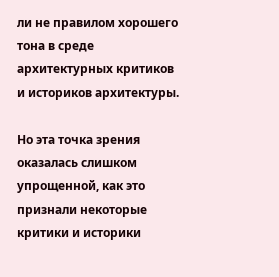ли не правилом хорошего тона в среде архитектурных критиков и историков архитектуры.

Но эта точка зрения оказалась слишком упрощенной, как это признали некоторые критики и историки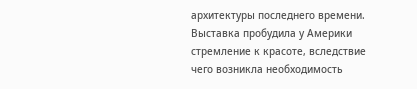архитектуры последнего времени. Выставка пробудила у Америки стремление к красоте, вследствие чего возникла необходимость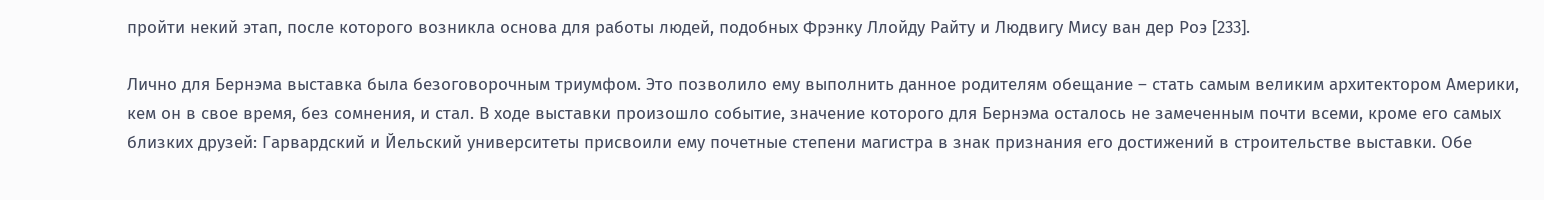пройти некий этап, после которого возникла основа для работы людей, подобных Фрэнку Ллойду Райту и Людвигу Мису ван дер Роэ [233].

Лично для Бернэма выставка была безоговорочным триумфом. Это позволило ему выполнить данное родителям обещание – стать самым великим архитектором Америки, кем он в свое время, без сомнения, и стал. В ходе выставки произошло событие, значение которого для Бернэма осталось не замеченным почти всеми, кроме его самых близких друзей: Гарвардский и Йельский университеты присвоили ему почетные степени магистра в знак признания его достижений в строительстве выставки. Обе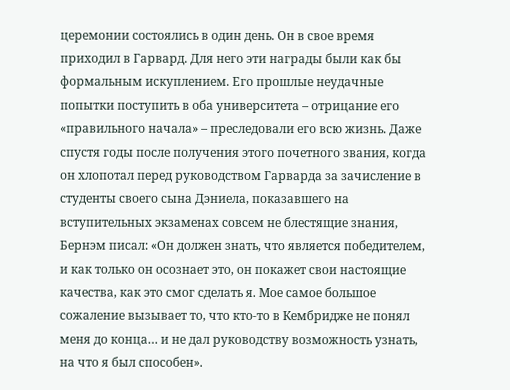церемонии состоялись в один день. Он в свое время приходил в Гарвард. Для него эти награды были как бы формальным искуплением. Его прошлые неудачные попытки поступить в оба университета – отрицание его «правильного начала» – преследовали его всю жизнь. Даже спустя годы после получения этого почетного звания, когда он хлопотал перед руководством Гарварда за зачисление в студенты своего сына Дэниела, показавшего на вступительных экзаменах совсем не блестящие знания, Бернэм писал: «Он должен знать, что является победителем, и как только он осознает это, он покажет свои настоящие качества, как это смог сделать я. Мое самое большое сожаление вызывает то, что кто-то в Кембридже не понял меня до конца… и не дал руководству возможность узнать, на что я был способен».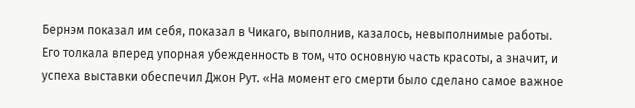Бернэм показал им себя, показал в Чикаго, выполнив, казалось, невыполнимые работы. Его толкала вперед упорная убежденность в том, что основную часть красоты, а значит, и успеха выставки обеспечил Джон Рут. «На момент его смерти было сделано самое важное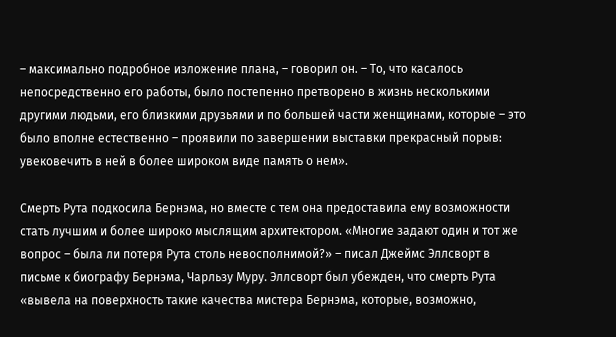– максимально подробное изложение плана, – говорил он. – То, что касалось непосредственно его работы, было постепенно претворено в жизнь несколькими другими людьми, его близкими друзьями и по большей части женщинами, которые – это было вполне естественно – проявили по завершении выставки прекрасный порыв: увековечить в ней в более широком виде память о нем».

Смерть Рута подкосила Бернэма, но вместе с тем она предоставила ему возможности стать лучшим и более широко мыслящим архитектором. «Многие задают один и тот же вопрос – была ли потеря Рута столь невосполнимой?» – писал Джеймс Эллсворт в письме к биографу Бернэма, Чарльзу Муру. Эллсворт был убежден, что смерть Рута «вывела на поверхность такие качества мистера Бернэма, которые, возможно,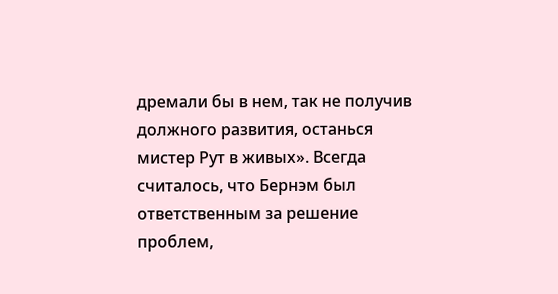дремали бы в нем, так не получив должного развития, останься мистер Рут в живых». Всегда считалось, что Бернэм был ответственным за решение проблем,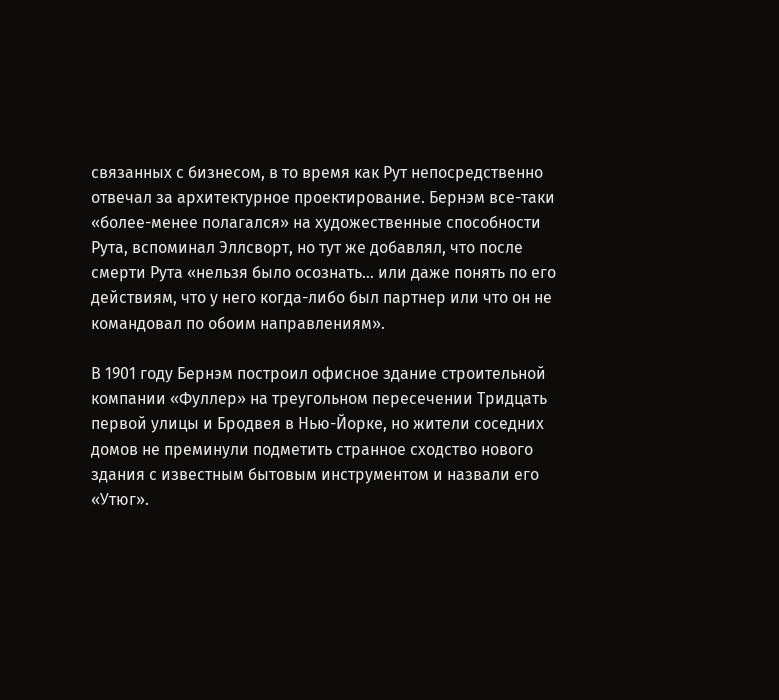связанных с бизнесом, в то время как Рут непосредственно отвечал за архитектурное проектирование. Бернэм все-таки «более-менее полагался» на художественные способности Рута, вспоминал Эллсворт, но тут же добавлял, что после смерти Рута «нельзя было осознать… или даже понять по его действиям, что у него когда-либо был партнер или что он не командовал по обоим направлениям».

В 1901 году Бернэм построил офисное здание строительной компании «Фуллер» на треугольном пересечении Тридцать первой улицы и Бродвея в Нью-Йорке, но жители соседних домов не преминули подметить странное сходство нового здания с известным бытовым инструментом и назвали его «Утюг».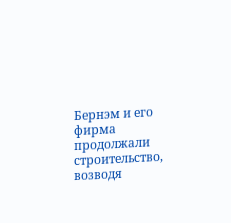Бернэм и его фирма продолжали строительство, возводя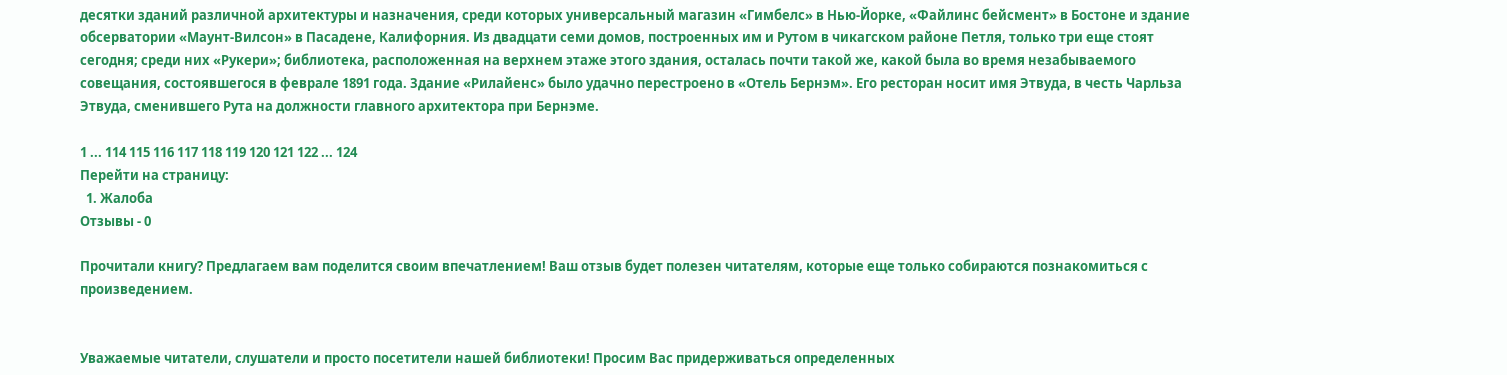десятки зданий различной архитектуры и назначения, среди которых универсальный магазин «Гимбелс» в Нью-Йорке, «Файлинс бейсмент» в Бостоне и здание обсерватории «Маунт-Вилсон» в Пасадене, Калифорния. Из двадцати семи домов, построенных им и Рутом в чикагском районе Петля, только три еще стоят сегодня; среди них «Рукери»; библиотека, расположенная на верхнем этаже этого здания, осталась почти такой же, какой была во время незабываемого совещания, состоявшегося в феврале 1891 года. Здание «Рилайенс» было удачно перестроено в «Отель Бернэм». Его ресторан носит имя Этвуда, в честь Чарльза Этвуда, сменившего Рута на должности главного архитектора при Бернэме.

1 ... 114 115 116 117 118 119 120 121 122 ... 124
Перейти на страницу:
  1. Жалоба
Отзывы - 0

Прочитали книгу? Предлагаем вам поделится своим впечатлением! Ваш отзыв будет полезен читателям, которые еще только собираются познакомиться с произведением.


Уважаемые читатели, слушатели и просто посетители нашей библиотеки! Просим Вас придерживаться определенных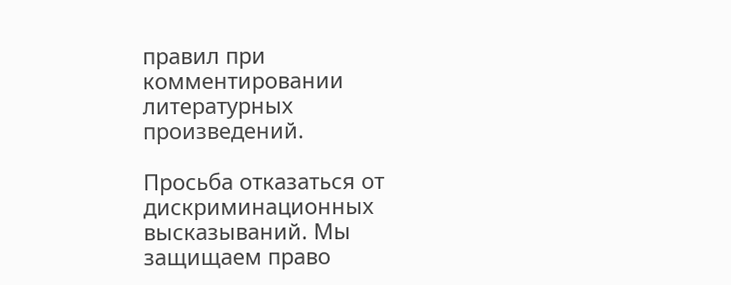правил при комментировании литературных произведений.

Просьба отказаться от дискриминационных высказываний. Мы защищаем право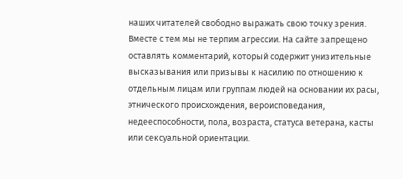наших читателей свободно выражать свою точку зрения. Вместе с тем мы не терпим агрессии. На сайте запрещено оставлять комментарий, который содержит унизительные высказывания или призывы к насилию по отношению к отдельным лицам или группам людей на основании их расы, этнического происхождения, вероисповедания, недееспособности, пола, возраста, статуса ветерана, касты или сексуальной ориентации.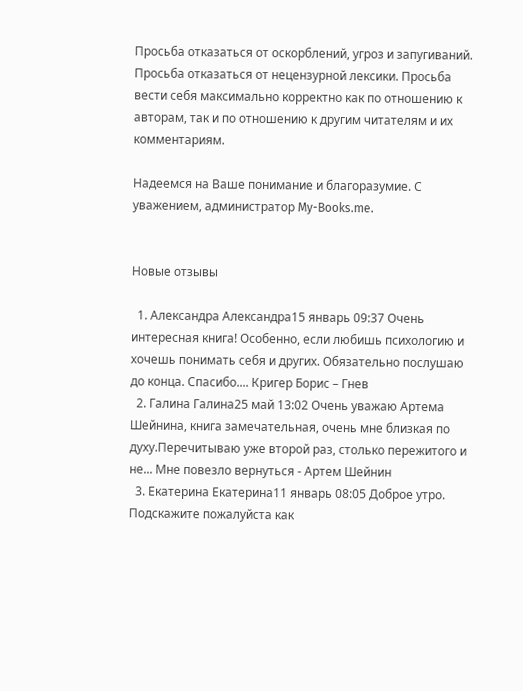Просьба отказаться от оскорблений, угроз и запугиваний. Просьба отказаться от нецензурной лексики. Просьба вести себя максимально корректно как по отношению к авторам, так и по отношению к другим читателям и их комментариям.

Надеемся на Ваше понимание и благоразумие. С уважением, администратор My-Books.me.


Новые отзывы

  1. Александра Александра15 январь 09:37 Очень интересная книга! Особенно, если любишь психологию и хочешь понимать себя и других. Обязательно послушаю до конца. Спасибо.... Кригер Борис – Гнев
  2. Галина Галина25 май 13:02 Очень уважаю Артема Шейнина, книга замечательная, очень мне близкая по духу.Перечитываю уже второй раз, столько пережитого и не... Мне повезло вернуться - Артем Шейнин
  3. Екатерина Екатерина11 январь 08:05 Доброе утро. Подскажите пожалуйста как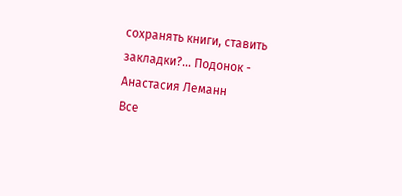сохранять книги, ставить закладки?... Подонок - Анастасия Леманн
Все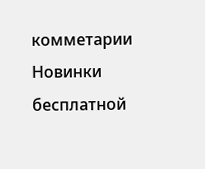комметарии
Новинки бесплатной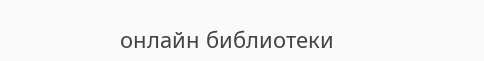онлайн библиотеки